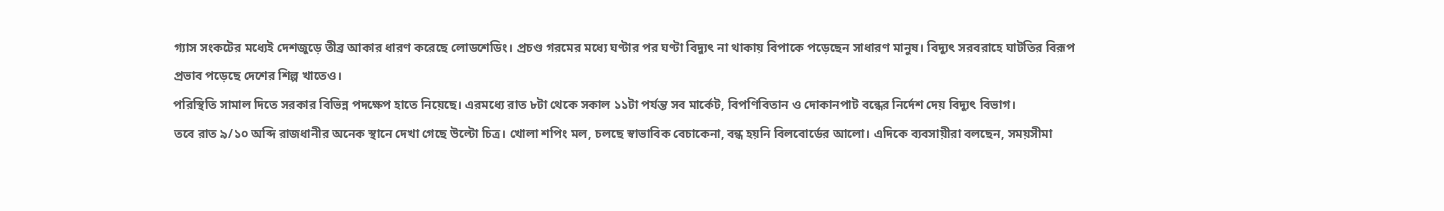গ্যাস সংকটের মধ্যেই দেশজুড়ে তীব্র আকার ধারণ করেছে লোডশেডিং। প্রচণ্ড গরমের মধ্যে ঘণ্টার পর ঘণ্টা বিদ্যুৎ না থাকায় বিপাকে পড়েছেন সাধারণ মানুষ। বিদ্যুৎ সরবরাহে ঘাটতির বিরূপ প্রভাব পড়েছে দেশের শিল্প খাতেও।
পরিস্থিতি সামাল দিতে সরকার বিভিন্ন পদক্ষেপ হাতে নিয়েছে। এরমধ্যে রাত ৮টা থেকে সকাল ১১টা পর্যন্ত সব মার্কেট, বিপণিবিতান ও দোকানপাট বন্ধের নির্দেশ দেয় বিদ্যুৎ বিভাগ।
তবে রাত ৯/১০ অব্দি রাজধানীর অনেক স্থানে দেখা গেছে উল্টো চিত্র। খোলা শপিং মল, চলছে স্বাভাবিক বেচাকেনা, বন্ধ হয়নি বিলবোর্ডের আলো। এদিকে ব্যবসায়ীরা বলছেন, সময়সীমা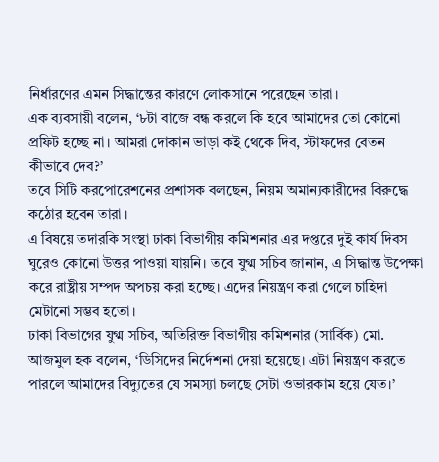নির্ধারণের এমন সিদ্ধান্তের কারণে লোকসানে পরেছেন তারা।
এক ব্যবসায়ী বলেন, ‘৮টা বাজে বন্ধ করলে কি হবে আমাদের তো কোনো প্রফিট হচ্ছে না। আমরা দোকান ভাড়া কই থেকে দিব, স্টাফদের বেতন কীভাবে দেব?’
তবে সিটি করপোরেশনের প্রশাসক বলছেন, নিয়ম অমান্যকারীদের বিরুদ্ধে কঠোর হবেন তারা।
এ বিষয়ে তদারকি সংস্থা ঢাকা বিভাগীয় কমিশনার এর দপ্তরে দুই কার্য দিবস ঘুরেও কোনো উত্তর পাওয়া যায়নি। তবে যুগ্ম সচিব জানান, এ সিদ্ধান্ত উপেক্ষা করে রাষ্ট্রীয় সম্পদ অপচয় করা হচ্ছে। এদের নিয়ন্ত্রণ করা গেলে চাহিদা মেটানো সম্ভব হতো।
ঢাকা বিভাগের যুগ্ম সচিব, অতিরিক্ত বিভাগীয় কমিশনার (সার্বিক) মো. আজমুল হক বলেন, ‘ডিসিদের নির্দেশনা দেয়া হয়েছে। এটা নিয়ন্ত্রণ করতে পারলে আমাদের বিদ্যুতের যে সমস্যা চলছে সেটা ওভারকাম হয়ে যেত।’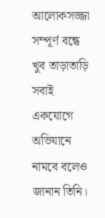আলোকসজ্জা সম্পূর্ণ বন্ধে খুব তাড়াতাড়ি সবাই একযোগে অভিযানে নামবে বলেও জানান তিনি।